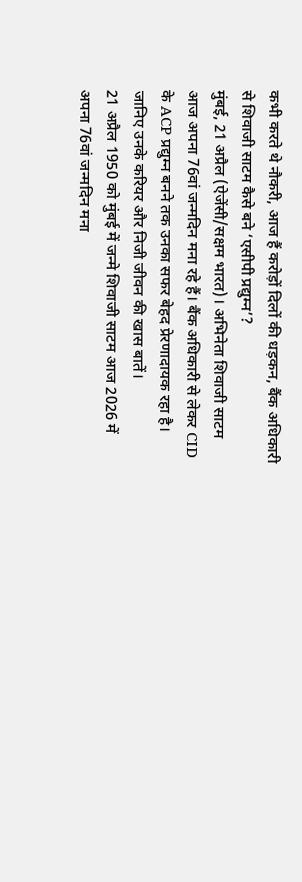कभी करते थे नौकरी, आज हैं करोड़ों दिलों की धड़कन, बैंक अधिकारी से शिवाजी साटम कैसे बने ‘एसीपी प्रद्युम्न’?
मुंबई, 21 अप्रैल (ऐजेंसी/सक्षम भारत)। अभिनेता शिवाजी साटम आज अपना 76वां जन्मदिन मना रहे हैं। बैंक अधिकारी से लेकर CID के ACP प्रद्युम्न बनने तक उनका सफर बेहद प्रेरणादायक रहा है। जानिए उनके करियर और निजी जीवन की खास बातें।
21 अप्रैल 1950 को मुंबई में जन्मे शिवाजी साटम आज 2026 में अपना 76वां जन्मदिन मना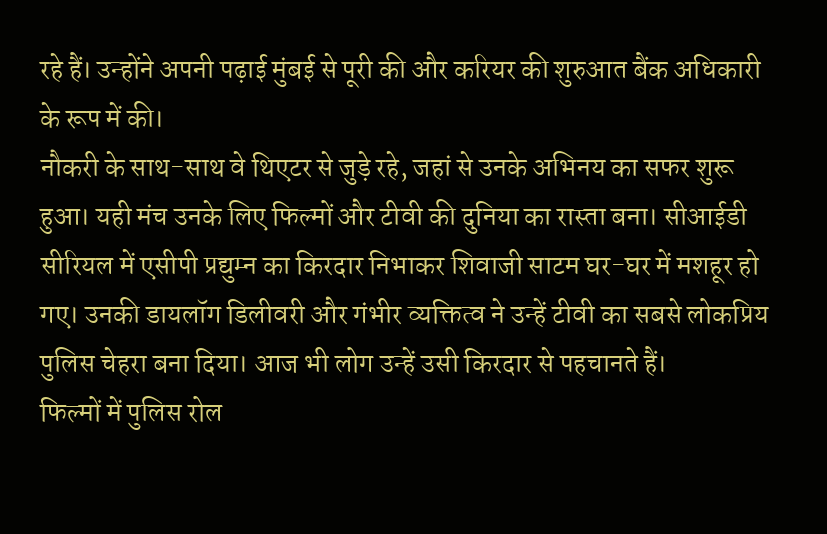रहे हैं। उन्होंने अपनी पढ़ाई मुंबई से पूरी की और करियर की शुरुआत बैंक अधिकारी के रूप में की।
नौकरी के साथ-साथ वे थिएटर से जुड़े रहे, जहां से उनके अभिनय का सफर शुरू हुआ। यही मंच उनके लिए फिल्मों और टीवी की दुनिया का रास्ता बना। सीआईडी सीरियल में एसीपी प्रद्युम्न का किरदार निभाकर शिवाजी साटम घर-घर में मशहूर हो गए। उनकी डायलॉग डिलीवरी और गंभीर व्यक्तित्व ने उन्हें टीवी का सबसे लोकप्रिय पुलिस चेहरा बना दिया। आज भी लोग उन्हें उसी किरदार से पहचानते हैं।
फिल्मों में पुलिस रोल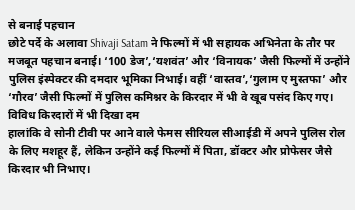से बनाई पहचान
छोटे पर्दे के अलावा Shivaji Satam ने फिल्मों में भी सहायक अभिनेता के तौर पर मजबूत पहचान बनाई। ‘100 डेज’,‘यशवंत’ और ‘विनायक’ जैसी फिल्मों में उन्होंने पुलिस इंस्पेक्टर की दमदार भूमिका निभाई। वहीं ‘वास्तव’,‘गुलाम ए मुस्तफा’ और ‘गौरव’ जैसी फिल्मों में पुलिस कमिश्नर के किरदार में भी वे खूब पसंद किए गए।
विविध किरदारों में भी दिखा दम
हालांकि वे सोनी टीवी पर आने वाले फेमस सीरियल सीआईडी में अपने पुलिस रोल के लिए मशहूर हैं, लेकिन उन्होंने कई फिल्मों में पिता, डॉक्टर और प्रोफेसर जैसे किरदार भी निभाए।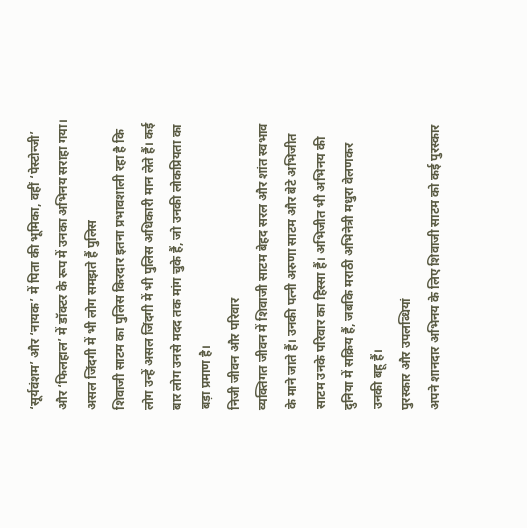‘सूर्यवंशम’ और ‘नायक’ में पिता की भूमिका, वहीं ‘पेस्टोन्जी’ और ‘फिलहाल’ में डॉक्टर के रूप में उनका अभिनय सराहा गया।
असल जिंदगी में भी लोग समझते हैं पुलिस
शिवाजी साटम का पुलिस किरदार इतना प्रभावशाली रहा है कि लोग उन्हें असल जिंदगी में भी पुलिस अधिकारी मान लेते हैं। कई बार लोग उनसे मदद तक मांग चुके हैं, जो उनकी लोकप्रियता का बड़ा प्रमाण है।
निजी जीवन और परिवार
व्यक्तिगत जीवन में शिवाजी साटम बेहद सरल और शांत स्वभाव के माने जाते हैं। उनकी पत्नी अरुणा साटम और बेटे अभिजीत साटम उनके परिवार का हिस्सा हैं। अभिजीत भी अभिनय की दुनिया में सक्रिय हैं, जबकि मराठी अभिनेत्री मधुरा वेलणकर उनकी बहू हैं।
पुरस्कार और उपलब्धियां
अपने शानदार अभिनय के लिए शिवाजी साटम को कई पुरस्कार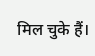मिल चुके हैं।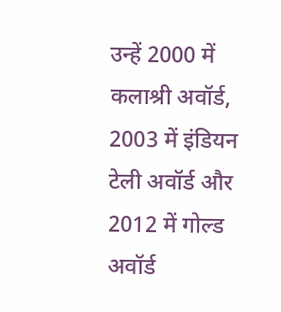उन्हें 2000 में कलाश्री अवॉर्ड, 2003 में इंडियन टेली अवॉर्ड और 2012 में गोल्ड अवॉर्ड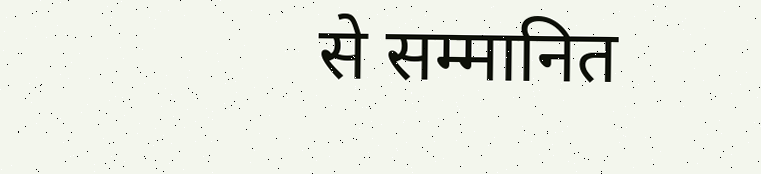से सम्मानित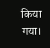किया गया।